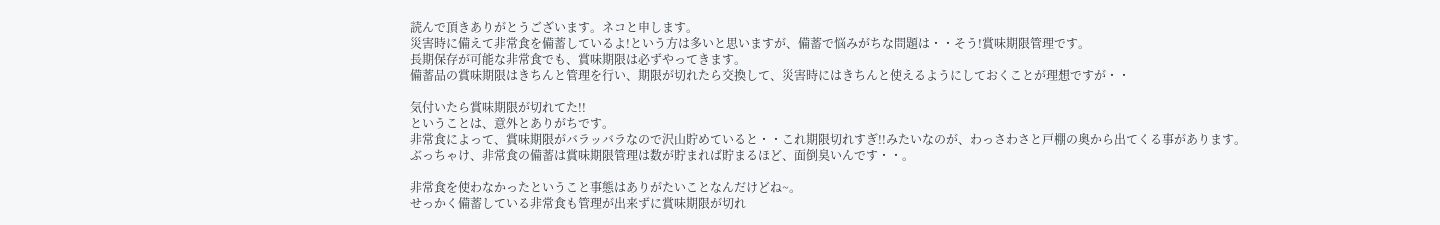読んで頂きありがとうございます。ネコと申します。
災害時に備えて非常食を備蓄しているよ!という方は多いと思いますが、備蓄で悩みがちな問題は・・そう!賞味期限管理です。
長期保存が可能な非常食でも、賞味期限は必ずやってきます。
備蓄品の賞味期限はきちんと管理を行い、期限が切れたら交換して、災害時にはきちんと使えるようにしておくことが理想ですが・・

気付いたら賞味期限が切れてた!!
ということは、意外とありがちです。
非常食によって、賞味期限がバラッバラなので沢山貯めていると・・これ期限切れすぎ!!みたいなのが、わっさわさと戸棚の奥から出てくる事があります。
ぶっちゃけ、非常食の備蓄は賞味期限管理は数が貯まれば貯まるほど、面倒臭いんです・・。

非常食を使わなかったということ事態はありがたいことなんだけどね~。
せっかく備蓄している非常食も管理が出来ずに賞味期限が切れ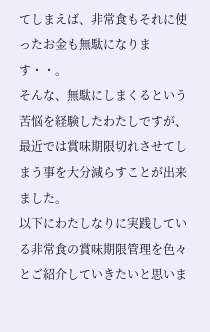てしまえば、非常食もそれに使ったお金も無駄になります・・。
そんな、無駄にしまくるという苦悩を経験したわたしですが、最近では賞味期限切れさせてしまう事を大分減らすことが出来ました。
以下にわたしなりに実践している非常食の賞味期限管理を色々とご紹介していきたいと思いま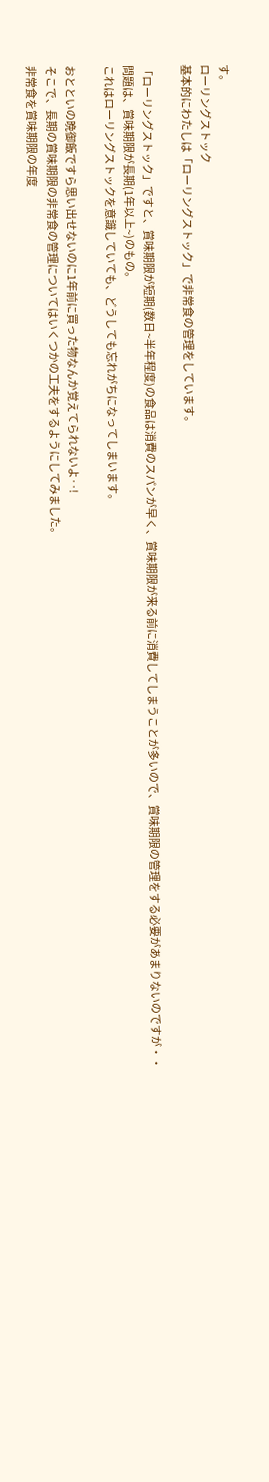す。
ローリングストック
基本的にわたしは「ローリングストック」で非常食の管理をしています。

「ローリングストック」ですと、賞味期限が短期(数日~半年程度)の食品は消費のスパンが早く、賞味期限が来る前に消費してしまうことが多いので、賞味期限の管理をする必要があまりないのですが・・
問題は、賞味期限が長期(1年以上~)のもの。
これはローリングストックを意識していても、どうしても忘れがちになってしまいます。

おとといの晩御飯ですら思い出せないのに1年前に買った物なんか覚えてられないよ‥!
そこで、長期の賞味期限の非常食の管理についてはいくつかの工夫をするようにしてみました。
非常食を賞味期限の年度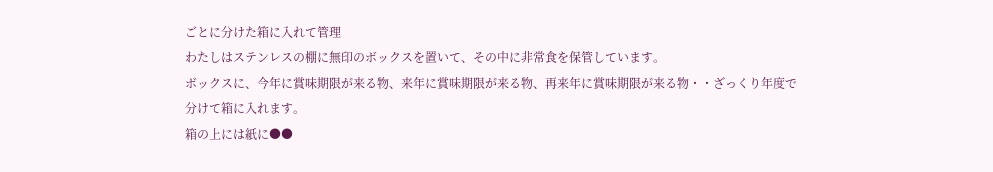ごとに分けた箱に入れて管理
わたしはステンレスの棚に無印のボックスを置いて、その中に非常食を保管しています。
ボックスに、今年に賞味期限が来る物、来年に賞味期限が来る物、再来年に賞味期限が来る物・・ざっくり年度で分けて箱に入れます。
箱の上には紙に●●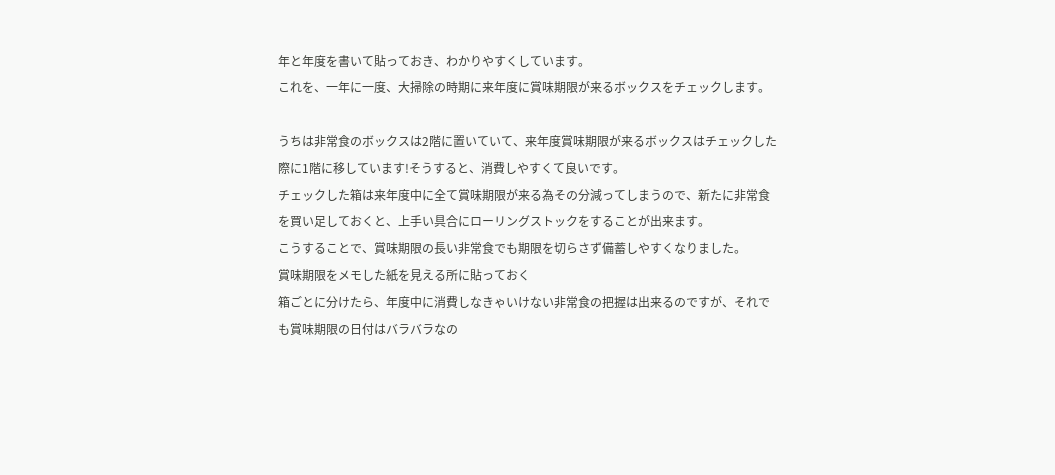年と年度を書いて貼っておき、わかりやすくしています。
これを、一年に一度、大掃除の時期に来年度に賞味期限が来るボックスをチェックします。

うちは非常食のボックスは2階に置いていて、来年度賞味期限が来るボックスはチェックした際に1階に移しています!そうすると、消費しやすくて良いです。
チェックした箱は来年度中に全て賞味期限が来る為その分減ってしまうので、新たに非常食を買い足しておくと、上手い具合にローリングストックをすることが出来ます。
こうすることで、賞味期限の長い非常食でも期限を切らさず備蓄しやすくなりました。
賞味期限をメモした紙を見える所に貼っておく
箱ごとに分けたら、年度中に消費しなきゃいけない非常食の把握は出来るのですが、それでも賞味期限の日付はバラバラなの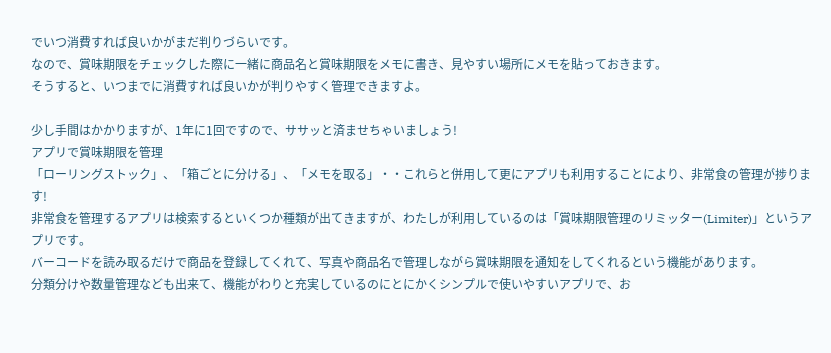でいつ消費すれば良いかがまだ判りづらいです。
なので、賞味期限をチェックした際に一緒に商品名と賞味期限をメモに書き、見やすい場所にメモを貼っておきます。
そうすると、いつまでに消費すれば良いかが判りやすく管理できますよ。

少し手間はかかりますが、1年に1回ですので、ササッと済ませちゃいましょう!
アプリで賞味期限を管理
「ローリングストック」、「箱ごとに分ける」、「メモを取る」・・これらと併用して更にアプリも利用することにより、非常食の管理が捗ります!
非常食を管理するアプリは検索するといくつか種類が出てきますが、わたしが利用しているのは「賞味期限管理のリミッター(Limiter)」というアプリです。
バーコードを読み取るだけで商品を登録してくれて、写真や商品名で管理しながら賞味期限を通知をしてくれるという機能があります。
分類分けや数量管理なども出来て、機能がわりと充実しているのにとにかくシンプルで使いやすいアプリで、お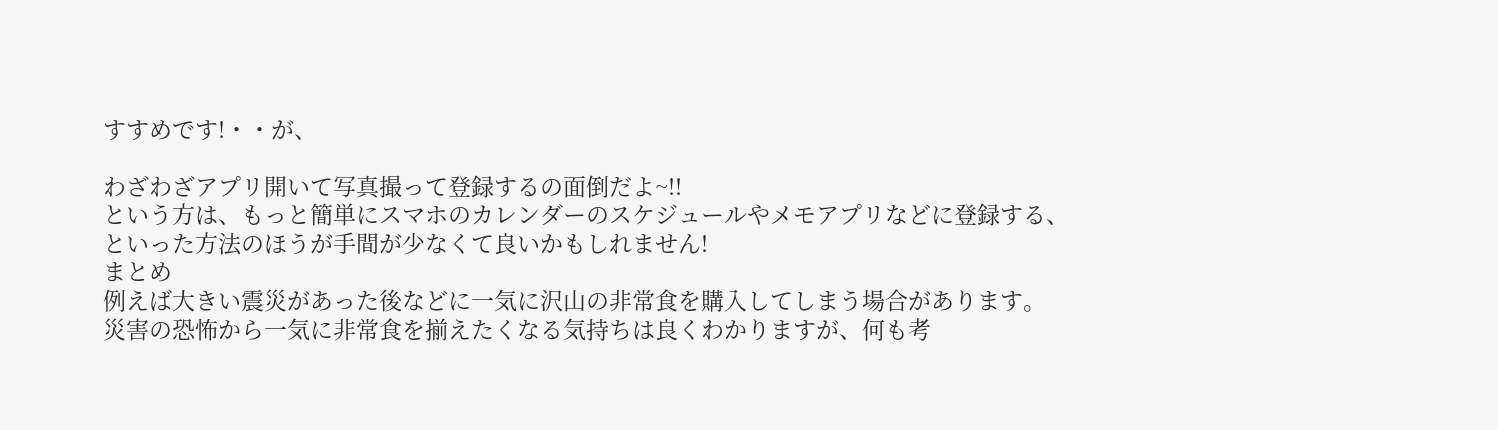すすめです!・・が、

わざわざアプリ開いて写真撮って登録するの面倒だよ~!!
という方は、もっと簡単にスマホのカレンダーのスケジュールやメモアプリなどに登録する、といった方法のほうが手間が少なくて良いかもしれません!
まとめ
例えば大きい震災があった後などに一気に沢山の非常食を購入してしまう場合があります。
災害の恐怖から一気に非常食を揃えたくなる気持ちは良くわかりますが、何も考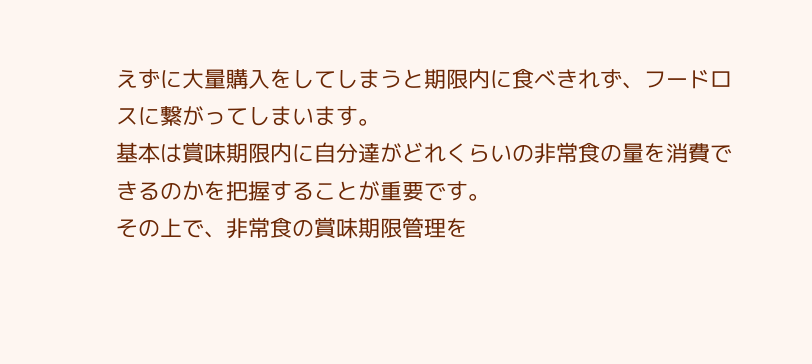えずに大量購入をしてしまうと期限内に食べきれず、フードロスに繋がってしまいます。
基本は賞味期限内に自分達がどれくらいの非常食の量を消費できるのかを把握することが重要です。
その上で、非常食の賞味期限管理を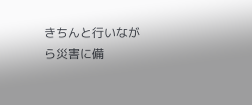きちんと行いながら災害に備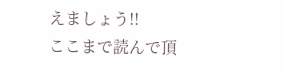えましょう!!
ここまで読んで頂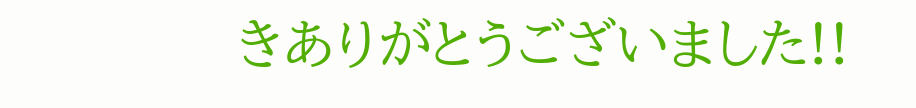きありがとうございました!!